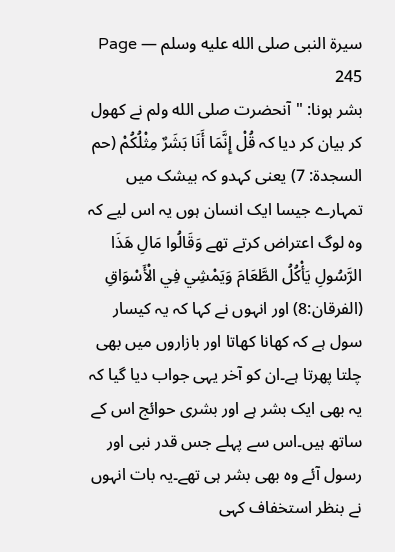سیرة النبی صلى الله عليه وسلم — Page 245
بشر ہونا: "آنحضرت صلی الله ولم نے کھول کر بیان کر دیا کہ قُلْ إِنَّمَا أَنَا بَشَرٌ مِثْلُكُمْ (حم السجدة: 7) یعنی کہدو کہ بیشک میں تمہارے جیسا ایک انسان ہوں یہ اس لیے کہ وہ لوگ اعتراض کرتے تھے وَقَالُوا مَالِ هَذَا الرَّسُولِ يَأْكُلُ الطَّعَامَ وَيَمْشِي فِي الْأَسْوَاقِ (الفرقان:8) اور انہوں نے کہا کہ یہ کیسار سول ہے کہ کھانا کھاتا اور بازاروں میں بھی چلتا پھرتا ہے۔ان کو آخر یہی جواب دیا گیا کہ یہ بھی ایک بشر ہے اور بشری حوائج اس کے ساتھ ہیں۔اس سے پہلے جس قدر نبی اور رسول آئے وہ بھی بشر ہی تھے۔یہ بات انہوں نے بنظر استخفاف کہی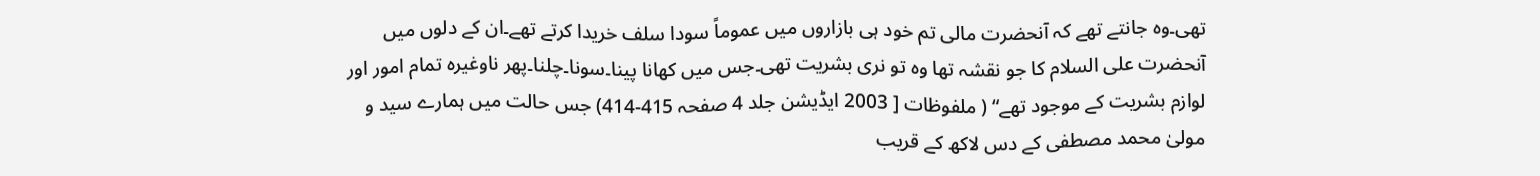تھی۔وہ جانتے تھے کہ آنحضرت مالی تم خود ہی بازاروں میں عموماً سودا سلف خریدا کرتے تھے۔ان کے دلوں میں آنحضرت علی السلام کا جو نقشہ تھا وہ تو نری بشریت تھی۔جس میں کھانا پینا۔سونا۔چلنا۔پھر ناوغیرہ تمام امور اور لوازم بشریت کے موجود تھے“ ( ملفوظات [ 2003 ایڈیشن جلد 4 صفحہ 415-414) جس حالت میں ہمارے سید و مولیٰ محمد مصطفی کے دس لاکھ کے قریب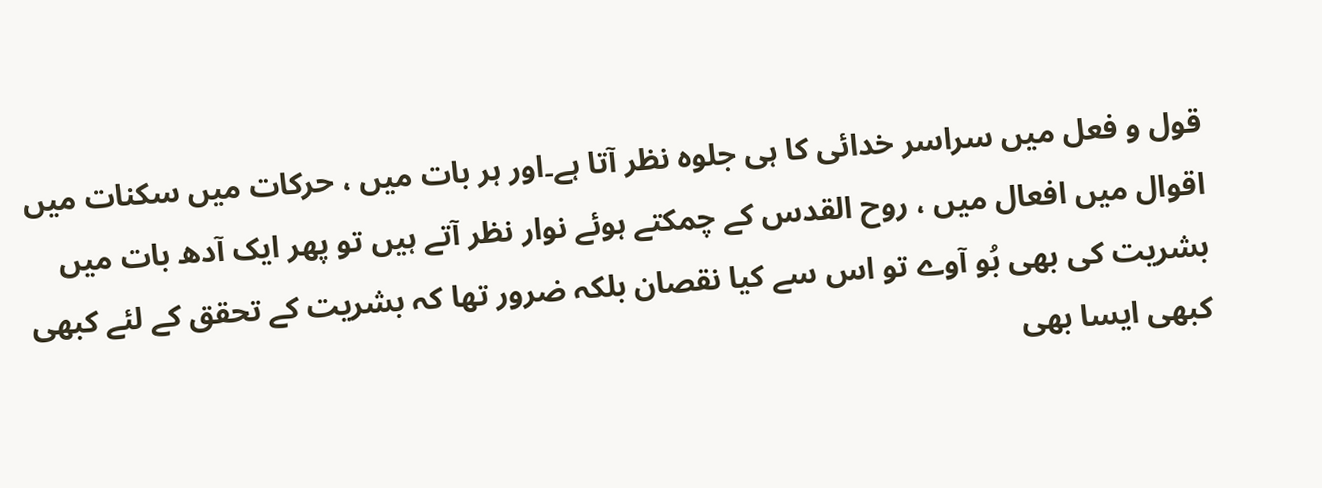قول و فعل میں سراسر خدائی کا ہی جلوہ نظر آتا ہے۔اور ہر بات میں ، حرکات میں سکنات میں اقوال میں افعال میں ، روح القدس کے چمکتے ہوئے نوار نظر آتے ہیں تو پھر ایک آدھ بات میں بشریت کی بھی بُو آوے تو اس سے کیا نقصان بلکہ ضرور تھا کہ بشریت کے تحقق کے لئے کبھی کبھی ایسا بھی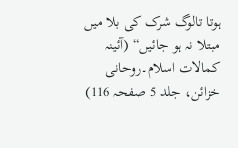ہوتا تالوگ شرک کی بلا میں مبتلا نہ ہو جائیں“ (آئینہ کمالات اسلام۔روحانی خزائن، جلد 5 صفحہ 116)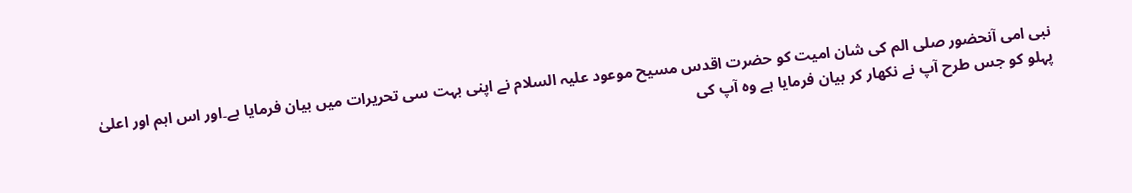نبی امی آنحضور صلی الم کی شان امیت کو حضرت اقدس مسیح موعود علیہ السلام نے اپنی بہت سی تحریرات میں بیان فرمایا ہے۔اور اس اہم اور اعلیٰ پہلو کو جس طرح آپ نے نکھار کر بیان فرمایا ہے وہ آپ کی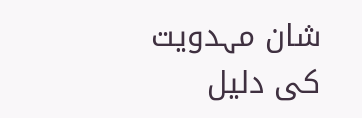شان مہدویت کی دلیل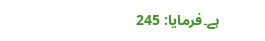ہے۔فرمایا: 245